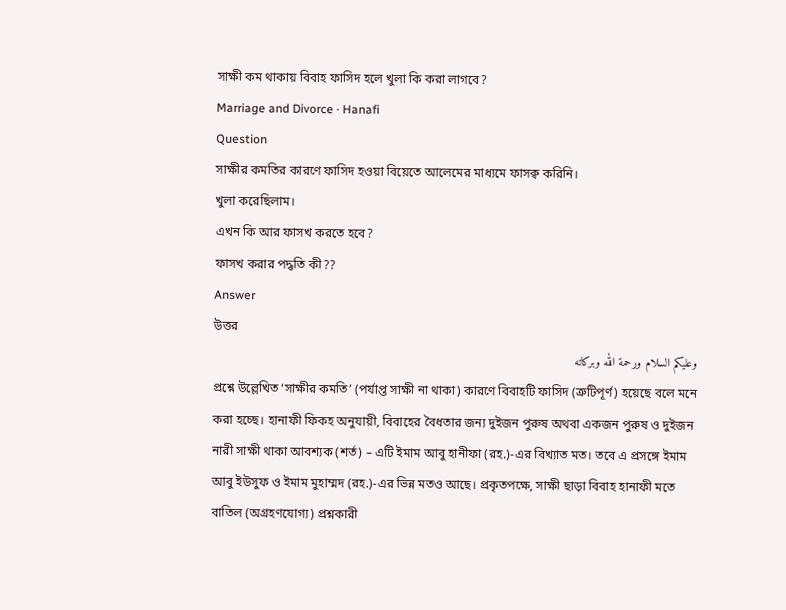সাক্ষী কম থাকায় বিবাহ ফাসিদ হলে খুলা কি করা লাগবে?
Marriage and Divorce · Hanafi
Question
সাক্ষীর কমতির কারণে ফাসিদ হওয়া বিয়েতে আলেমের মাধ্যমে ফাসক্ব করিনি।
খুলা করেছিলাম।
এখন কি আর ফাসখ করতে হবে?
ফাসখ করার পদ্ধতি কী??
Answer
উত্তর
وعليكم السلام ورحمة الله وبركاته
প্রশ্নে উল্লেখিত ‘সাক্ষীর কমতি’ (পর্যাপ্ত সাক্ষী না থাকা) কারণে বিবাহটি ফাসিদ (ত্রুটিপূর্ণ) হয়েছে বলে মনে করা হচ্ছে। হানাফী ফিকহ অনুযায়ী, বিবাহের বৈধতার জন্য দুইজন পুরুষ অথবা একজন পুরুষ ও দুইজন নারী সাক্ষী থাকা আবশ্যক (শর্ত) – এটি ইমাম আবু হানীফা (রহ.)-এর বিখ্যাত মত। তবে এ প্রসঙ্গে ইমাম আবু ইউসুফ ও ইমাম মুহাম্মদ (রহ.)-এর ভিন্ন মতও আছে। প্রকৃতপক্ষে, সাক্ষী ছাড়া বিবাহ হানাফী মতে বাতিল (অগ্রহণযোগ্য) প্রশ্নকারী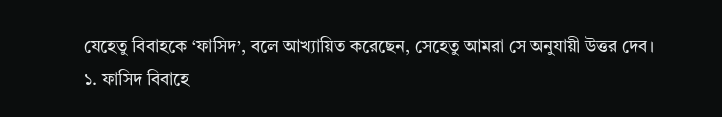যেহেতু বিবাহকে ‘ফাসিদ’, বলে আখ্যায়িত করেছেন, সেহেতু আমরা সে অনুযায়ী উত্তর দেব।
১. ফাসিদ বিবাহে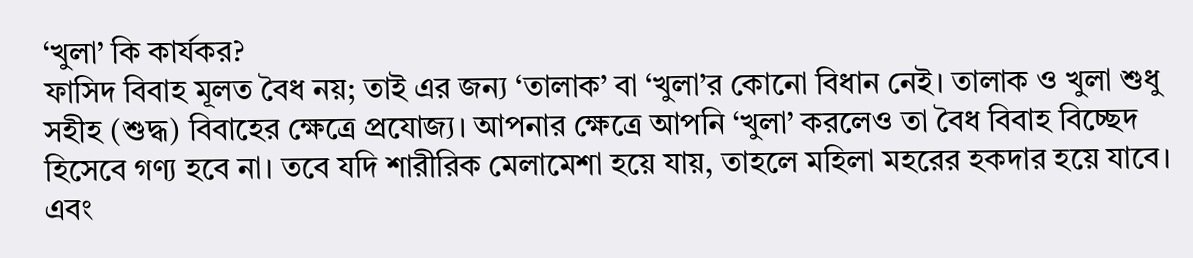‘খুলা’ কি কার্যকর?
ফাসিদ বিবাহ মূলত বৈধ নয়; তাই এর জন্য ‘তালাক’ বা ‘খুলা’র কোনো বিধান নেই। তালাক ও খুলা শুধু সহীহ (শুদ্ধ) বিবাহের ক্ষেত্রে প্রযোজ্য। আপনার ক্ষেত্রে আপনি ‘খুলা’ করলেও তা বৈধ বিবাহ বিচ্ছেদ হিসেবে গণ্য হবে না। তবে যদি শারীরিক মেলামেশা হয়ে যায়, তাহলে মহিলা মহরের হকদার হয়ে যাবে। এবং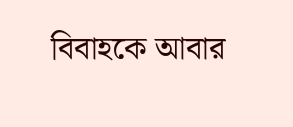বিবাহকে আবার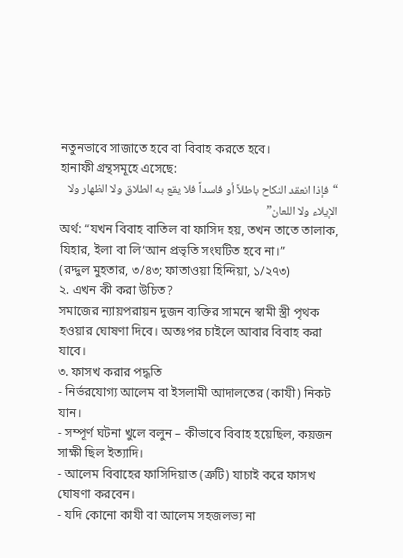নতুনভাবে সাজাতে হবে বা বিবাহ করতে হবে।
হানাফী গ্রন্থসমূহে এসেছে:
“فإذا انعقد النكاح باطلاً أو فاسداً فلا يقع به الطلاق ولا الظهار ولا الإيلاء ولا اللعان”
অর্থ: “যখন বিবাহ বাতিল বা ফাসিদ হয়, তখন তাতে তালাক, যিহার, ইলা বা লি‘আন প্রভৃতি সংঘটিত হবে না।”
(রদ্দুল মুহতার, ৩/৪৩; ফাতাওয়া হিন্দিয়া, ১/২৭৩)
২. এখন কী করা উচিত?
সমাজের ন্যায়পরায়ন দুজন ব্যক্তির সামনে স্বামী স্ত্রী পৃথক হওয়ার ঘোষণা দিবে। অতঃপর চাইলে আবার বিবাহ করা যাবে।
৩. ফাসখ করার পদ্ধতি
- নির্ভরযোগ্য আলেম বা ইসলামী আদালতের (কাযী) নিকট যান।
- সম্পূর্ণ ঘটনা খুলে বলুন – কীভাবে বিবাহ হয়েছিল, কয়জন সাক্ষী ছিল ইত্যাদি।
- আলেম বিবাহের ফাসিদিয়াত (ত্রুটি) যাচাই করে ফাসখ ঘোষণা করবেন।
- যদি কোনো কাযী বা আলেম সহজলভ্য না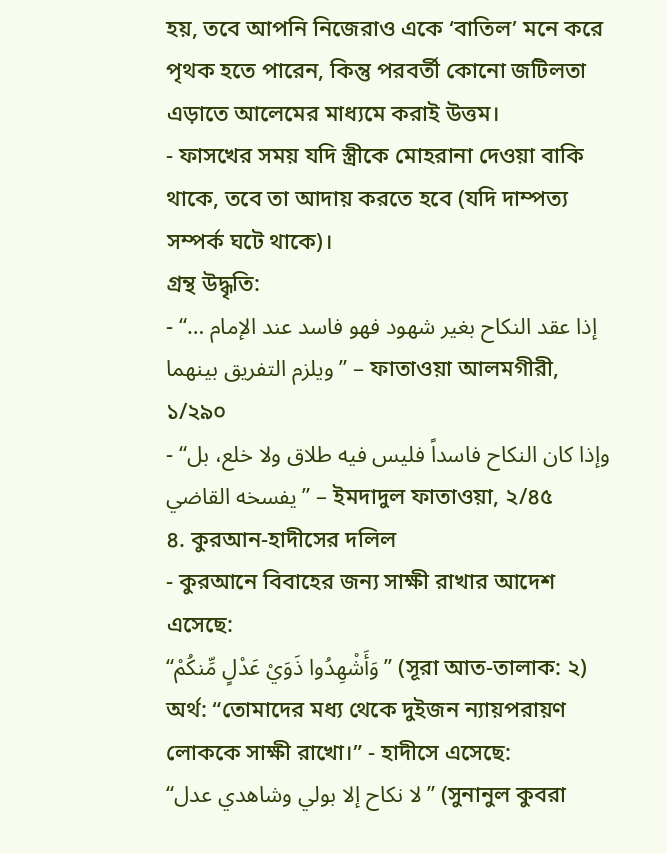হয়, তবে আপনি নিজেরাও একে ‘বাতিল’ মনে করে পৃথক হতে পারেন, কিন্তু পরবর্তী কোনো জটিলতা এড়াতে আলেমের মাধ্যমে করাই উত্তম।
- ফাসখের সময় যদি স্ত্রীকে মোহরানা দেওয়া বাকি থাকে, তবে তা আদায় করতে হবে (যদি দাম্পত্য সম্পর্ক ঘটে থাকে)।
গ্রন্থ উদ্ধৃতি:
- “إذا عقد النكاح بغير شهود فهو فاسد عند الإمام … ويلزم التفريق بينهما” – ফাতাওয়া আলমগীরী, ১/২৯০
- “وإذا كان النكاح فاسداً فليس فيه طلاق ولا خلع، بل يفسخه القاضي” – ইমদাদুল ফাতাওয়া, ২/৪৫
৪. কুরআন-হাদীসের দলিল
- কুরআনে বিবাহের জন্য সাক্ষী রাখার আদেশ এসেছে:
“وَأَشْهِدُوا ذَوَيْ عَدْلٍ مِّنكُمْ” (সূরা আত-তালাক: ২)
অর্থ: “তোমাদের মধ্য থেকে দুইজন ন্যায়পরায়ণ লোককে সাক্ষী রাখো।” - হাদীসে এসেছে:
“لا نكاح إلا بولي وشاهدي عدل” (সুনানুল কুবরা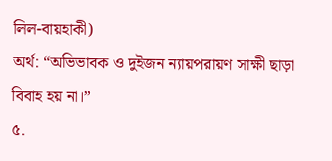লিল-বায়হাকী)
অর্থ: “অভিভাবক ও দুইজন ন্যায়পরায়ণ সাক্ষী ছাড়া বিবাহ হয় না।”
৫.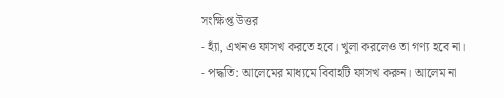সংক্ষিপ্ত উত্তর
- হ্যাঁ, এখনও ফাসখ করতে হবে। খুলা করলেও তা গণ্য হবে না।
- পদ্ধতি: আলেমের মাধ্যমে বিবাহটি ফাসখ করুন। আলেম না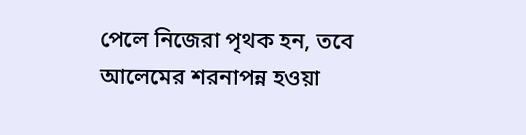পেলে নিজেরা পৃথক হন, তবে আলেমের শরনাপন্ন হওয়া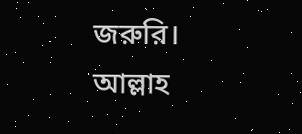জরুরি।
আল্লাহ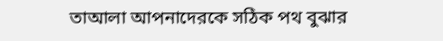তাআলা আপনাদেরকে সঠিক পথ বুঝার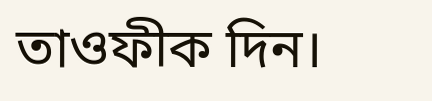তাওফীক দিন।